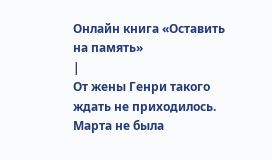Онлайн книга «Оставить на память»
|
От жены Генри такого ждать не приходилось. Марта не была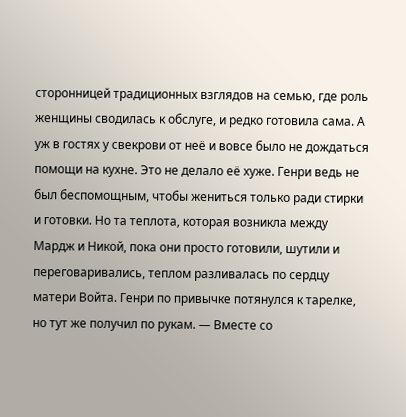сторонницей традиционных взглядов на семью, где роль женщины сводилась к обслуге, и редко готовила сама. А уж в гостях у свекрови от неё и вовсе было не дождаться помощи на кухне. Это не делало её хуже. Генри ведь не был беспомощным, чтобы жениться только ради стирки и готовки. Но та теплота, которая возникла между Мардж и Никой, пока они просто готовили, шутили и переговаривались, теплом разливалась по сердцу матери Войта. Генри по привычке потянулся к тарелке, но тут же получил по рукам. — Вместе со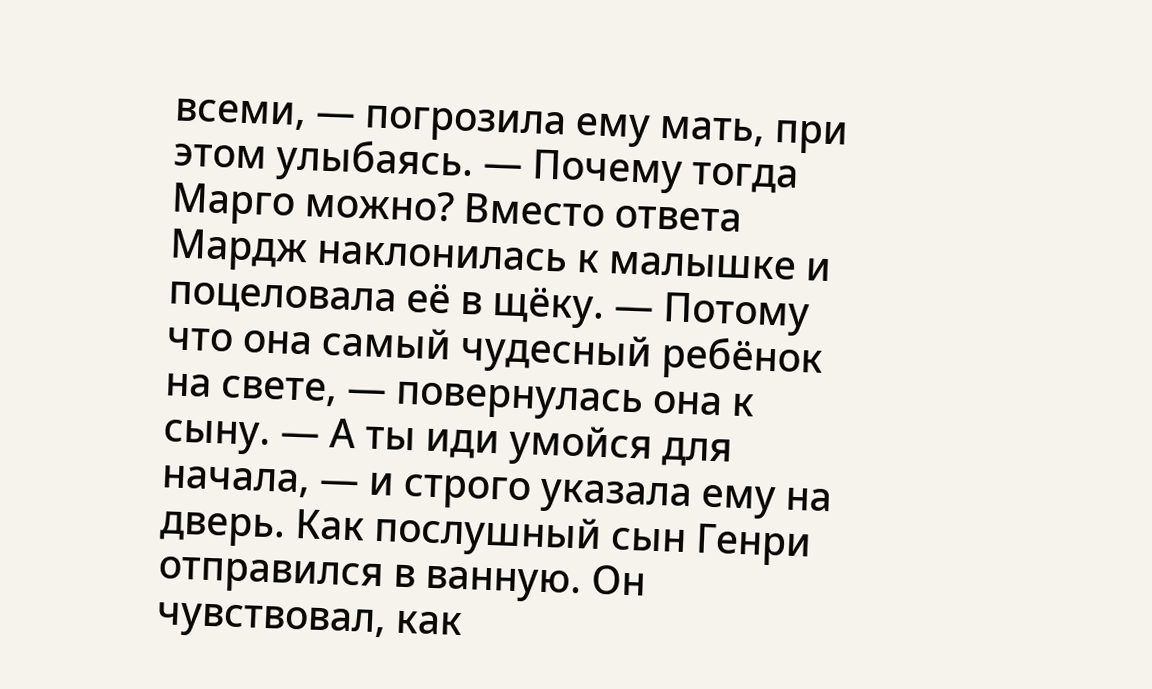всеми, — погрозила ему мать, при этом улыбаясь. — Почему тогда Марго можно? Вместо ответа Мардж наклонилась к малышке и поцеловала её в щёку. — Потому что она самый чудесный ребёнок на свете, — повернулась она к сыну. — А ты иди умойся для начала, — и строго указала ему на дверь. Как послушный сын Генри отправился в ванную. Он чувствовал, как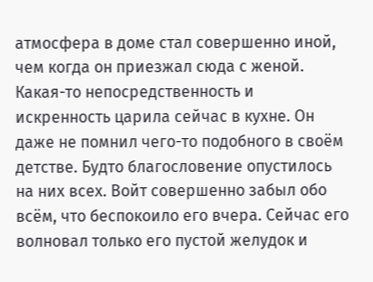атмосфера в доме стал совершенно иной, чем когда он приезжал сюда с женой. Какая-то непосредственность и искренность царила сейчас в кухне. Он даже не помнил чего-то подобного в своём детстве. Будто благословение опустилось на них всех. Войт совершенно забыл обо всём, что беспокоило его вчера. Сейчас его волновал только его пустой желудок и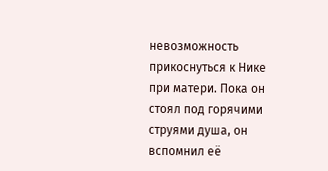невозможность прикоснуться к Нике при матери. Пока он стоял под горячими струями душа, он вспомнил её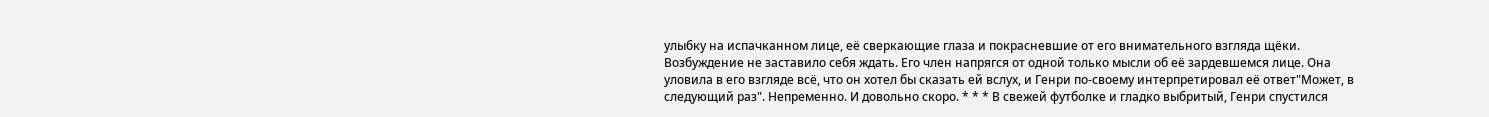улыбку на испачканном лице, её сверкающие глаза и покрасневшие от его внимательного взгляда щёки. Возбуждение не заставило себя ждать. Его член напрягся от одной только мысли об её зардевшемся лице. Она уловила в его взгляде всё, что он хотел бы сказать ей вслух, и Генри по-своему интерпретировал её ответ"Может, в следующий раз". Непременно. И довольно скоро. * * * В свежей футболке и гладко выбритый, Генри спустился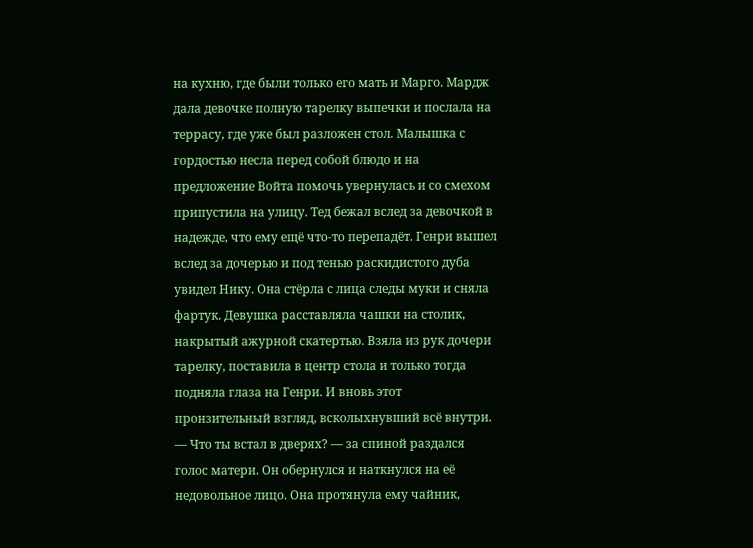на кухню, где были только его мать и Марго. Мардж дала девочке полную тарелку выпечки и послала на террасу, где уже был разложен стол. Малышка с гордостью несла перед собой блюдо и на предложение Войта помочь увернулась и со смехом припустила на улицу. Тед бежал вслед за девочкой в надежде, что ему ещё что-то перепадёт. Генри вышел вслед за дочерью и под тенью раскидистого дуба увидел Нику. Она стёрла с лица следы муки и сняла фартук. Девушка расставляла чашки на столик, накрытый ажурной скатертью. Взяла из рук дочери тарелку, поставила в центр стола и только тогда подняла глаза на Генри. И вновь этот пронзительный взгляд, всколыхнувший всё внутри. — Что ты встал в дверях? — за спиной раздался голос матери. Он обернулся и наткнулся на её недовольное лицо. Она протянула ему чайник,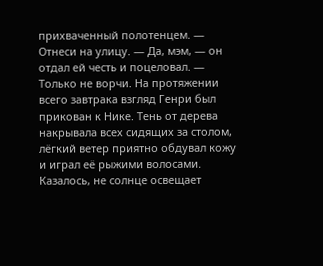прихваченный полотенцем. — Отнеси на улицу. — Да, мэм, — он отдал ей честь и поцеловал. — Только не ворчи. На протяжении всего завтрака взгляд Генри был прикован к Нике. Тень от дерева накрывала всех сидящих за столом, лёгкий ветер приятно обдувал кожу и играл её рыжими волосами. Казалось, не солнце освещает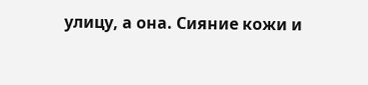улицу, а она. Сияние кожи и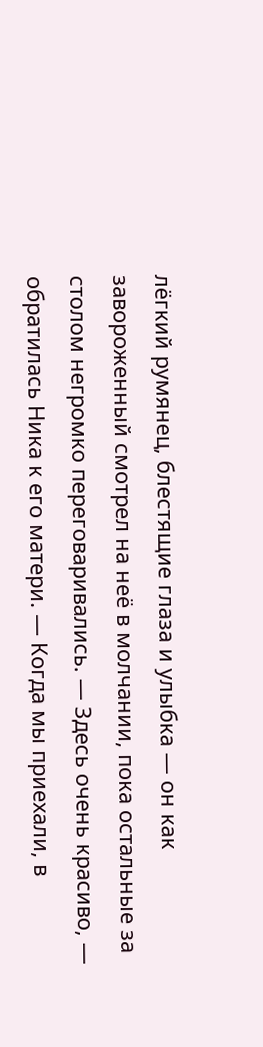лёгкий румянец, блестящие глаза и улыбка — он как завороженный смотрел на неё в молчании, пока остальные за столом негромко переговаривались. — Здесь очень красиво, — обратилась Ника к его матери. — Когда мы приехали, в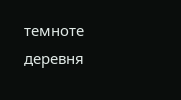темноте деревня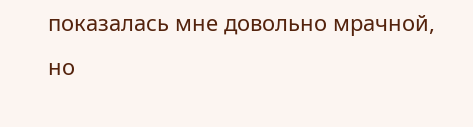показалась мне довольно мрачной, но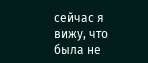сейчас я вижу, что была не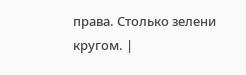права. Столько зелени кругом. |